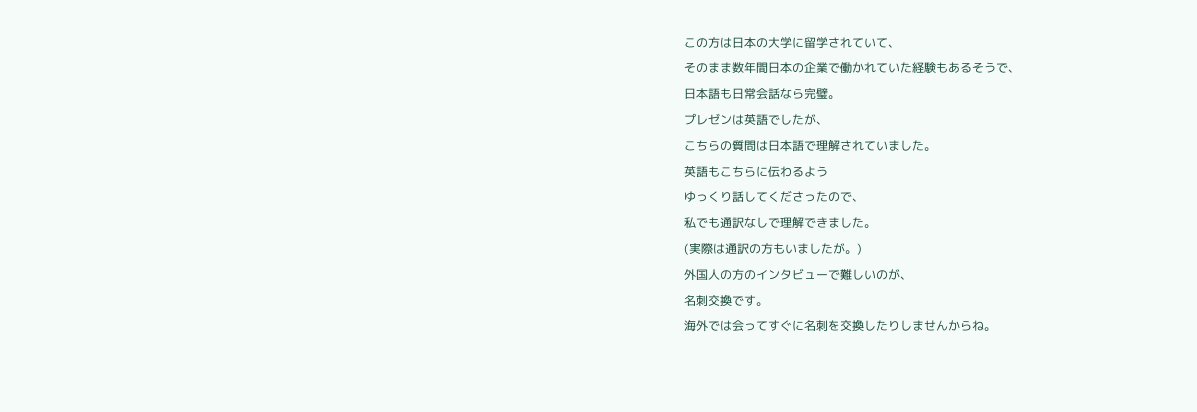この方は日本の大学に留学されていて、
そのまま数年間日本の企業で働かれていた経験もあるそうで、
日本語も日常会話なら完璧。
プレゼンは英語でしたが、
こちらの質問は日本語で理解されていました。
英語もこちらに伝わるよう
ゆっくり話してくださったので、
私でも通訳なしで理解できました。
(実際は通訳の方もいましたが。)
外国人の方のインタビューで難しいのが、
名刺交換です。
海外では会ってすぐに名刺を交換したりしませんからね。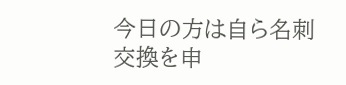今日の方は自ら名刺交換を申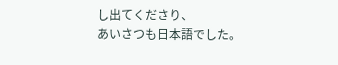し出てくださり、
あいさつも日本語でした。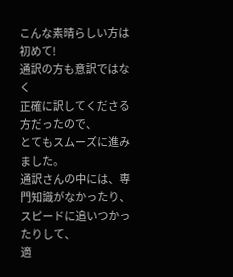こんな素晴らしい方は初めて!
通訳の方も意訳ではなく
正確に訳してくださる方だったので、
とてもスムーズに進みました。
通訳さんの中には、専門知識がなかったり、
スピードに追いつかったりして、
適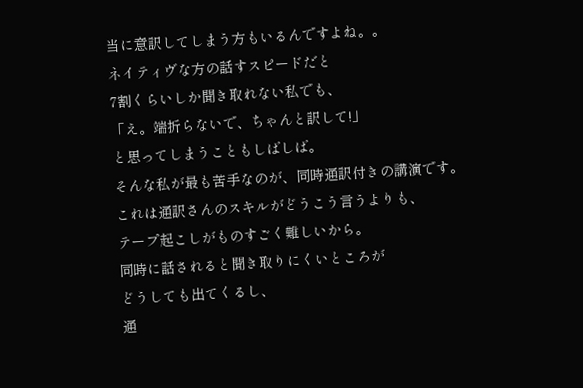当に意訳してしまう方もいるんですよね。。
ネイティヴな方の話すスピードだと
7割くらいしか聞き取れない私でも、
「え。端折らないで、ちゃんと訳して!」
と思ってしまうこともしばしば。
そんな私が最も苦手なのが、同時通訳付きの講演です。
これは通訳さんのスキルがどうこう言うよりも、
テープ起こしがものすごく難しいから。
同時に話されると聞き取りにくいところが
どうしても出てくるし、
通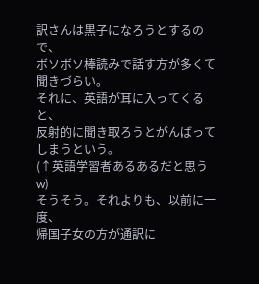訳さんは黒子になろうとするので、
ボソボソ棒読みで話す方が多くて聞きづらい。
それに、英語が耳に入ってくると、
反射的に聞き取ろうとがんばってしまうという。
(↑英語学習者あるあるだと思うw)
そうそう。それよりも、以前に一度、
帰国子女の方が通訳に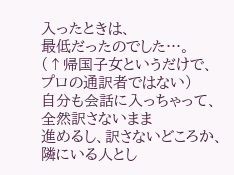入ったときは、
最低だったのでした…。
(↑帰国子女というだけで、プロの通訳者ではない)
自分も会話に入っちゃって、全然訳さないまま
進めるし、訳さないどころか、
隣にいる人とし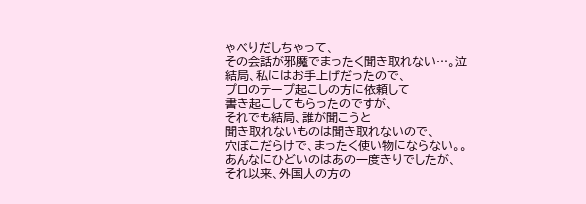ゃべりだしちゃって、
その会話が邪魔でまったく聞き取れない…。泣
結局、私にはお手上げだったので、
プロのテープ起こしの方に依頼して
書き起こしてもらったのですが、
それでも結局、誰が聞こうと
聞き取れないものは聞き取れないので、
穴ぼこだらけで、まったく使い物にならない。。
あんなにひどいのはあの一度きりでしたが、
それ以来、外国人の方の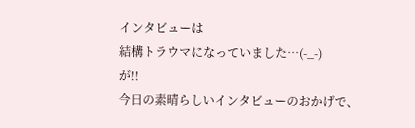インタビューは
結構トラウマになっていました…(-_-)
が!!
今日の素晴らしいインタビューのおかげで、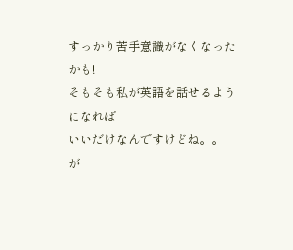すっかり苦手意識がなくなったかも!
そもそも私が英語を話せるようになれば
いいだけなんですけどね。。
が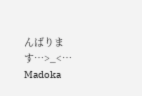んばります…>_<…
Madoka